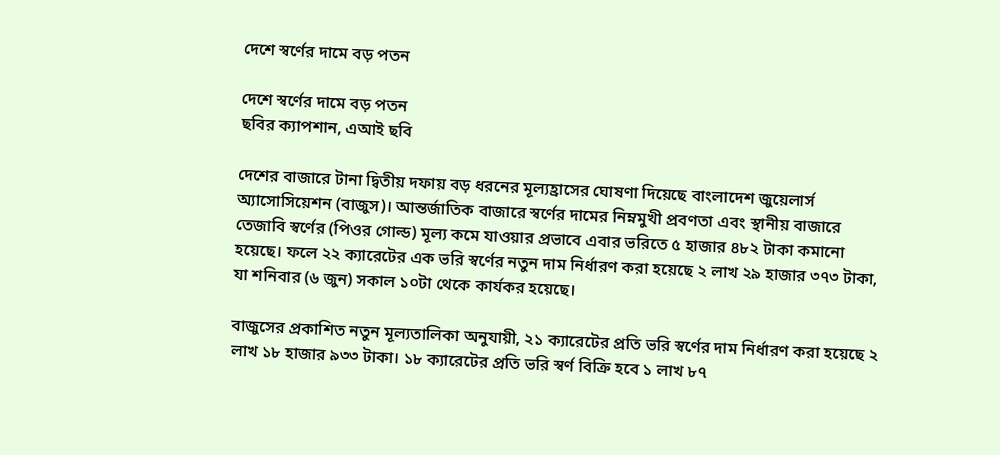দেশে স্বর্ণের দামে বড় পতন

দেশে স্বর্ণের দামে বড় পতন
ছবির ক্যাপশান, এআই ছবি

দেশের বাজারে টানা দ্বিতীয় দফায় বড় ধরনের মূল্যহ্রাসের ঘোষণা দিয়েছে বাংলাদেশ জুয়েলার্স অ্যাসোসিয়েশন (বাজুস)। আন্তর্জাতিক বাজারে স্বর্ণের দামের নিম্নমুখী প্রবণতা এবং স্থানীয় বাজারে তেজাবি স্বর্ণের (পিওর গোল্ড) মূল্য কমে যাওয়ার প্রভাবে এবার ভরিতে ৫ হাজার ৪৮২ টাকা কমানো হয়েছে। ফলে ২২ ক্যারেটের এক ভরি স্বর্ণের নতুন দাম নির্ধারণ করা হয়েছে ২ লাখ ২৯ হাজার ৩৭৩ টাকা, যা শনিবার (৬ জুন) সকাল ১০টা থেকে কার্যকর হয়েছে।

বাজুসের প্রকাশিত নতুন মূল্যতালিকা অনুযায়ী, ২১ ক্যারেটের প্রতি ভরি স্বর্ণের দাম নির্ধারণ করা হয়েছে ২ লাখ ১৮ হাজার ৯৩৩ টাকা। ১৮ ক্যারেটের প্রতি ভরি স্বর্ণ বিক্রি হবে ১ লাখ ৮৭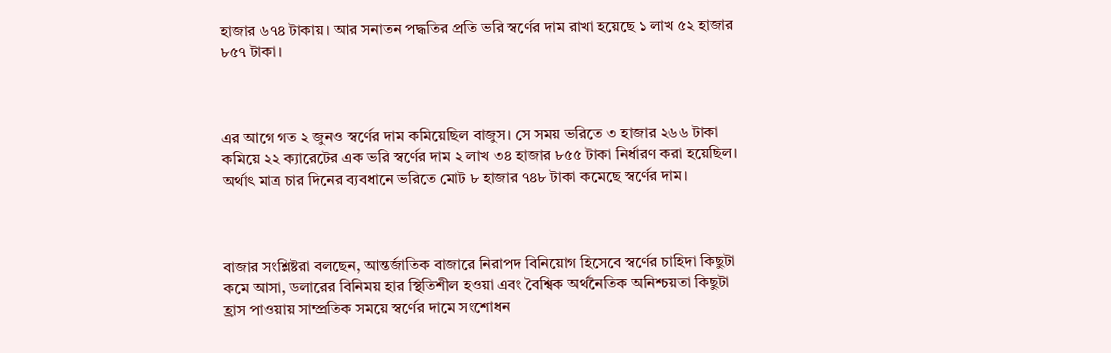হাজার ৬৭৪ টাকায়। আর সনাতন পদ্ধতির প্রতি ভরি স্বর্ণের দাম রাখা হয়েছে ১ লাখ ৫২ হাজার ৮৫৭ টাকা।



এর আগে গত ২ জুনও স্বর্ণের দাম কমিয়েছিল বাজুস। সে সময় ভরিতে ৩ হাজার ২৬৬ টাকা কমিয়ে ২২ ক্যারেটের এক ভরি স্বর্ণের দাম ২ লাখ ৩৪ হাজার ৮৫৫ টাকা নির্ধারণ করা হয়েছিল। অর্থাৎ মাত্র চার দিনের ব্যবধানে ভরিতে মোট ৮ হাজার ৭৪৮ টাকা কমেছে স্বর্ণের দাম।



বাজার সংশ্লিষ্টরা বলছেন, আন্তর্জাতিক বাজারে নিরাপদ বিনিয়োগ হিসেবে স্বর্ণের চাহিদা কিছুটা কমে আসা, ডলারের বিনিময় হার স্থিতিশীল হওয়া এবং বৈশ্বিক অর্থনৈতিক অনিশ্চয়তা কিছুটা হ্রাস পাওয়ায় সাম্প্রতিক সময়ে স্বর্ণের দামে সংশোধন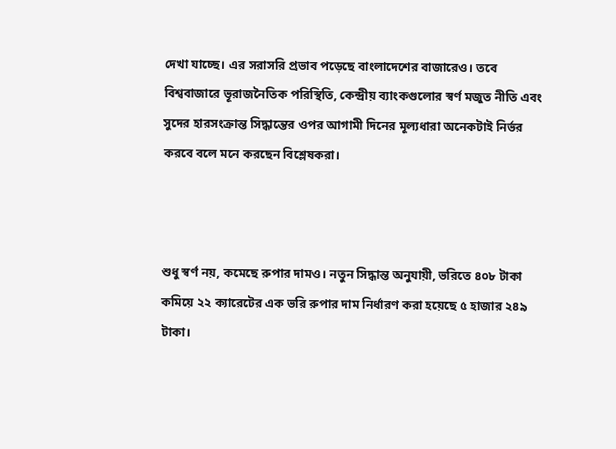দেখা যাচ্ছে। এর সরাসরি প্রভাব পড়েছে বাংলাদেশের বাজারেও। তবে বিশ্ববাজারে ভূরাজনৈতিক পরিস্থিতি, কেন্দ্রীয় ব্যাংকগুলোর স্বর্ণ মজুত নীতি এবং সুদের হারসংক্রান্ত সিদ্ধান্তের ওপর আগামী দিনের মূল্যধারা অনেকটাই নির্ভর করবে বলে মনে করছেন বিশ্লেষকরা।



শুধু স্বর্ণ নয়, কমেছে রুপার দামও। নতুন সিদ্ধান্ত অনুযায়ী, ভরিতে ৪০৮ টাকা কমিয়ে ২২ ক্যারেটের এক ভরি রুপার দাম নির্ধারণ করা হয়েছে ৫ হাজার ২৪৯ টাকা।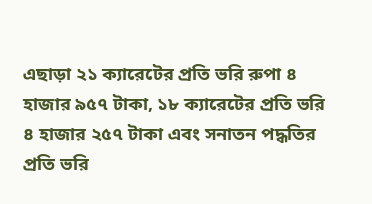এছাড়া ২১ ক্যারেটের প্রতি ভরি রুপা ৪ হাজার ৯৫৭ টাকা, ১৮ ক্যারেটের প্রতি ভরি ৪ হাজার ২৫৭ টাকা এবং সনাতন পদ্ধতির প্রতি ভরি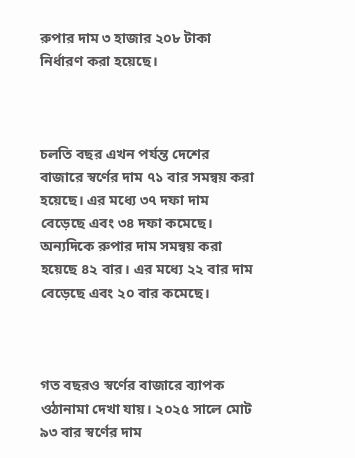রুপার দাম ৩ হাজার ২০৮ টাকা নির্ধারণ করা হয়েছে।



চলতি বছর এখন পর্যন্ত দেশের বাজারে স্বর্ণের দাম ৭১ বার সমন্বয় করা হয়েছে। এর মধ্যে ৩৭ দফা দাম বেড়েছে এবং ৩৪ দফা কমেছে। অন্যদিকে রুপার দাম সমন্বয় করা হয়েছে ৪২ বার। এর মধ্যে ২২ বার দাম বেড়েছে এবং ২০ বার কমেছে।



গত বছরও স্বর্ণের বাজারে ব্যাপক ওঠানামা দেখা যায়। ২০২৫ সালে মোট ৯৩ বার স্বর্ণের দাম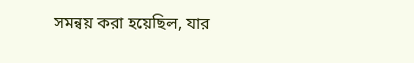সমন্বয় করা হয়েছিল, যার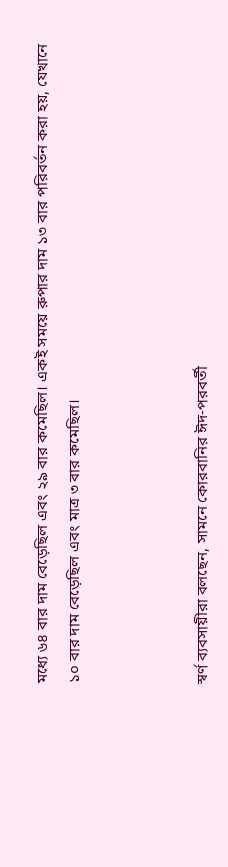মধ্যে ৬৪ বার দাম বেড়েছিল এবং ২৯ বার কমেছিল। একই সময়ে রুপার দাম ১৩ বার পরিবর্তন করা হয়, যেখানে ১০ বার দাম বেড়েছিল এবং মাত্র ৩ বার কমেছিল।



স্বর্ণ ব্যবসায়ীরা বলছেন, সামনে কোরবানির ঈদ-পরবর্তী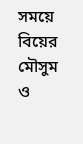সময়ে বিয়ের মৌসুম ও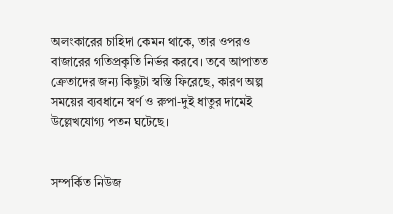অলংকারের চাহিদা কেমন থাকে, তার ওপরও বাজারের গতিপ্রকৃতি নির্ভর করবে। তবে আপাতত ক্রেতাদের জন্য কিছুটা স্বস্তি ফিরেছে, কারণ অল্প সময়ের ব্যবধানে স্বর্ণ ও রুপা-দুই ধাতুর দামেই উল্লেখযোগ্য পতন ঘটেছে।


সম্পর্কিত নিউজ